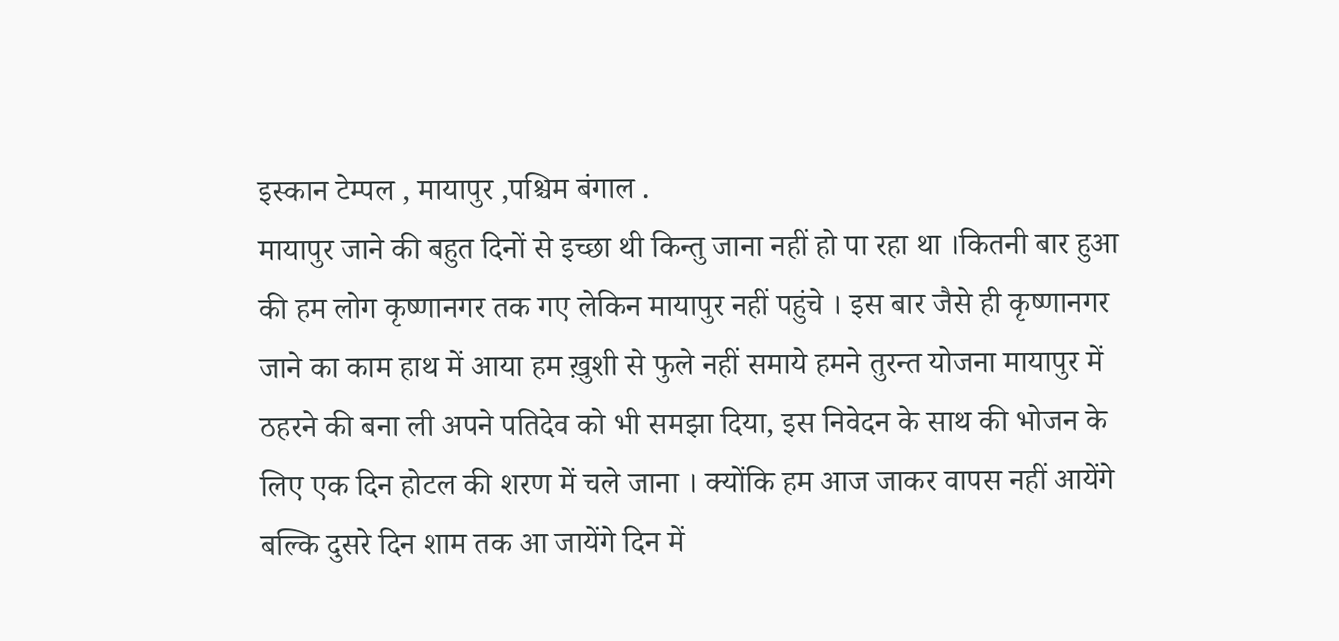इस्कान टेम्पल , मायापुर ,पश्चिम बंगाल .
मायापुर जाने की बहुत दिनों से इच्छा थी किन्तु जाना नहीं हो पा रहा था ।कितनी बार हुआ की हम लोग कृष्णानगर तक गए लेकिन मायापुर नहीं पहुंचे । इस बार जैसे ही कृष्णानगर जाने का काम हाथ में आया हम ख़ुशी से फुले नहीं समाये हमने तुरन्त योजना मायापुर में ठहरने की बना ली अपने पतिदेव को भी समझा दिया, इस निवेदन के साथ की भोजन के लिए एक दिन होटल की शरण में चले जाना । क्योंकि हम आज जाकर वापस नहीं आयेंगे बल्कि दुसरे दिन शाम तक आ जायेंगे दिन में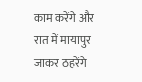काम करेंगे और रात में मायापुर जाकर ठहरेंगे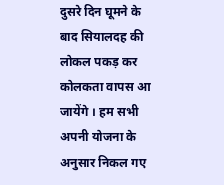दुसरे दिन घूमने के बाद सियालदह की लोकल पकड़ कर कोलकता वापस आ जायेंगे । हम सभी अपनी योजना के अनुसार निकल गए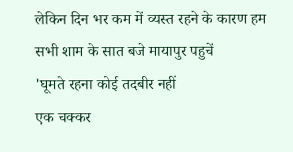लेकिन दिन भर कम में व्यस्त रहने के कारण हम सभी शाम के सात बजे मायापुर पहुचें
'घूमते रहना कोई तदबीर नहीं
एक चक्कर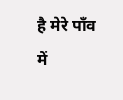है मेरे पाँव में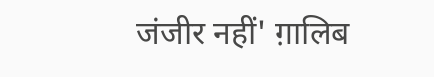जंजीर नहीं' ग़ालिब